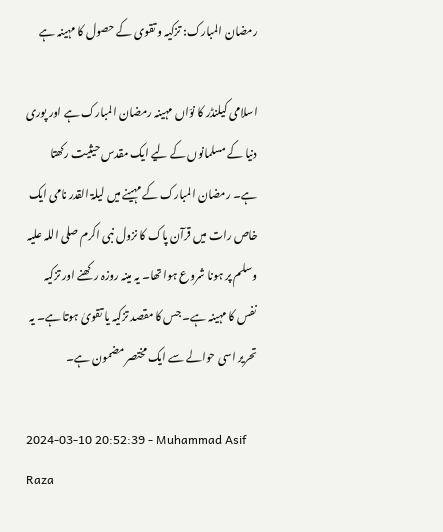رمضان المبارک: تزکیہ و تقوی کے حصول کا مہینہ ہے

اسلامی کیلنڈر کا نوّاں مہینہ رمضان المبارک ہے اور پوری دنیا کے مسلمانوں کے لیے ایک مقدس حیثیت رکھتا ہے۔ رمضان المبارک کے مہینے میں لیلۃ القدر نامی ایک خاص رات میں قرآن پاک کا نزول نبی اکرم صلی اللہ علیہ وسلم پر ہونا شروع ہوا تھا۔ یہ مینہ روزہ رکھنے اور تزکیہ نفس کا مہینہ ہے۔ جس کا مقصد تزکیہ یا تقویٰ ہوتا ہے۔ یہ تحریر اسی حوالے سے ایک مختصر مضمون ہے۔

2024-03-10 20:52:39 - Muhammad Asif Raza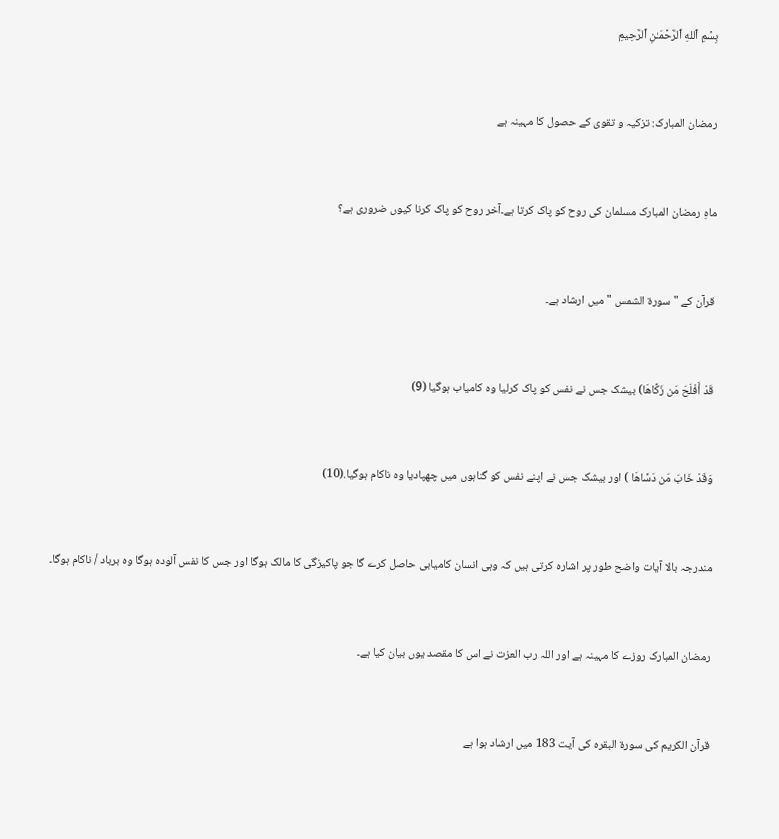بِسۡمِ ٱللهِ ٱلرَّحۡمَـٰنِ ٱلرَّحِيمِ



رمضان المبارک: تزکیہ و تقوی کے حصول کا مہینہ ہے



ماہِ رمضان المبارک مسلمان کی روح کو پاک کرتا ہے۔آخر روح کو پاک کرنا کیوں ضروری ہے؟



قرآن کے " سورۃ الشمس " میں ارشاد ہے۔



قَدْ أَفْلَحَ مَن زَكَّاهَا) بیشک جس نے نفس کو پاک کرلیا وہ کامیاب ہوگیا (9)



وَقَدْ خَابَ مَن دَسَّاهَا ) اور بیشک جس نے اپنے نفس کو گناہوں میں چھپادیا وہ ناکام ہوگیا.(10)



مندرجہ بالا آیات واضح طور پر اشارہ کرتی ہیں کہ وہی انسان کامیابی حاصل کرے گا جو پاکیزگی کا مالک ہوگا اور جس کا نفس آلودہ ہوگا وہ برباد / ناکام ہوگا۔



رمضان المبارک روزے کا مہینہ ہے اور اللہ رب العزت نے اس کا مقصد یوں بیان کیا ہے۔



قرآن الکریم کی سورۃ البقرہ کی آیت 183 میں ارشاد ہوا ہے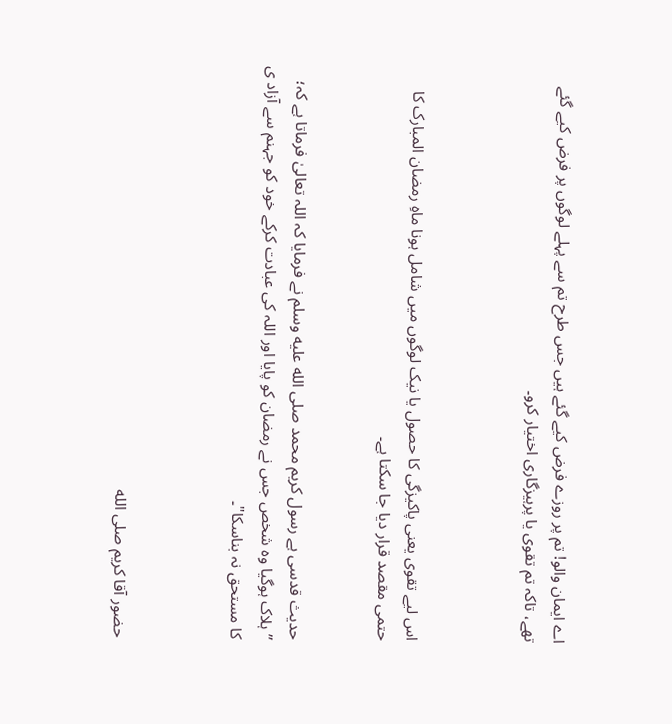اے ایمان والو! تم پر روزے فرض کیے گئے ہیں جس طرح تم سے پہلے لوگوں پر فرض کیے گئے تھے، تاکہ تم تقوی یا پرہیزگاری اختیار کرو۔



اس لیے تقوی یعنی پاکیزگی کا حصول یا نیک لوگوں میں شامل ہونا ماہِ رمضان المبارک کا حتمی مقصد قرار دیا جا سکتا ہے۔


حدیث قدسی ہے رسول کریم محمد صلى الله عليه وسلم نے فرمایا کہ اللہ تعالیٰ فرماتا ہے کہ؛ ’’ہلاک ہوگیا وہ شخص جس نے رمضان کو پایا اور اللہ کی عبادت کرکے خود کو جہنم سے آزاد ی کا مستحق نہ بناسکا"۔



حضور آقا کریم صلى الله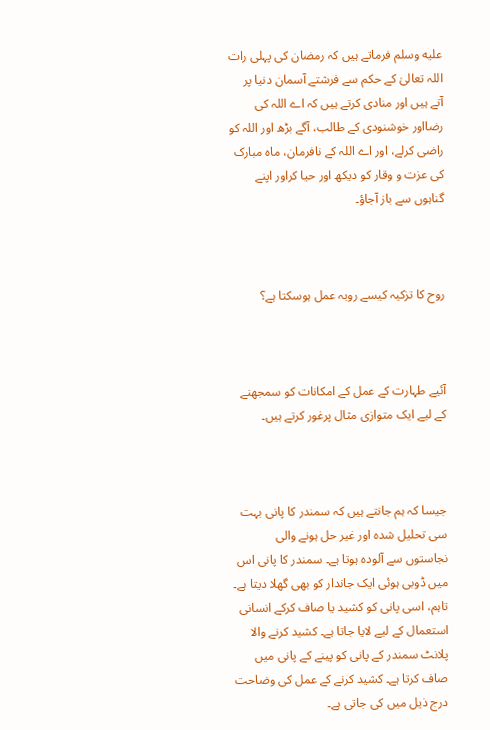عليه وسلم فرماتے ہیں کہ رمضان کی پہلی رات اللہ تعالیٰ کے حکم سے فرشتے آسمان دنیا پر آتے ہیں اور منادی کرتے ہیں کہ اے اللہ کی رضااور خوشنودی کے طالب، آگے بڑھ اور اللہ کو راضی کرلے، اور اے اللہ کے نافرمان، ماہ مبارک کی عزت و وقار کو دیکھ اور حیا کراور اپنے گناہوں سے باز آجاؤ۔



روح کا تزکیہ کیسے روبہ عمل ہوسکتا ہے؟



آئیے طہارت کے عمل کے امکانات کو سمجھنے کے لیے ایک متوازی مثال پرغور کرتے ہیں۔



جیسا کہ ہم جانتے ہیں کہ سمندر کا پانی بہت سی تحلیل شدہ اور غیر حل ہونے والی نجاستوں سے آلودہ ہوتا ہے۔ سمندر کا پانی اس میں ڈوبی ہوئی ایک جاندار کو بھی گھلا دیتا ہے۔ تاہم، اسی پانی کو کشید یا صاف کرکے انسانی استعمال کے لیے لایا جاتا ہے۔ کشید کرنے والا پلانٹ سمندر کے پانی کو پینے کے پانی میں صاف کرتا ہے۔ کشید کرنے کے عمل کی وضاحت درج ذیل میں کی جاتی ہے۔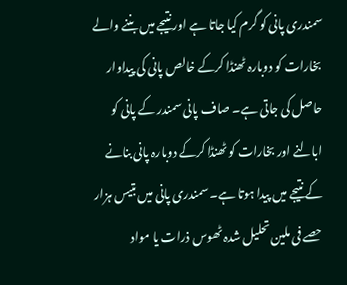سمندری پانی کو گرم کیا جاتا ہے اور نتیجے میں بننے والے بخارات کو دوبارہ ٹھنڈا کرکے خالص پانی کی پیداوار حاصل کی جاتی ہے۔ صاف پانی سمندر کے پانی کو ابالنے اور بخارات کو ٹھنڈا کرکے دوبارہ پانی بنانے کے نتیجے میں پیدا ہوتا ہے۔ سمندری پانی میں بتیس ہزار حصے فی ملین تحلیل شدہ ٹھوس ذرات یا مواد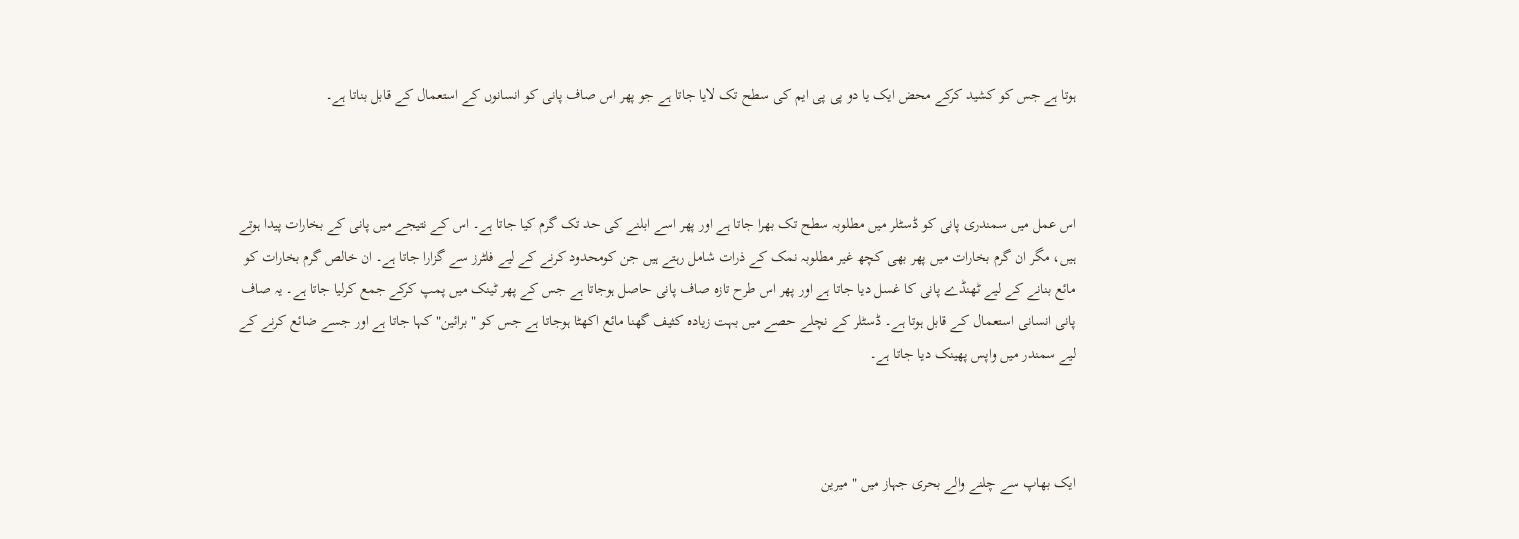ہوتا ہے جس کو کشید کرکے محض ایک یا دو پی پی ایم کی سطح تک لایا جاتا ہے جو پھر اس صاف پانی کو انسانوں کے استعمال کے قابل بناتا ہے۔



اس عمل میں سمندری پانی کو ڈسٹلر میں مطلوبہ سطح تک بھرا جاتا ہے اور پھر اسے ابلنے کی حد تک گرم کیا جاتا ہے۔ اس کے نتیجے میں پانی کے بخارات پیدا ہوتے ہیں، مگر ان گرم بخارات میں پھر بھی کچھ غیر مطلوبہ نمک کے ذرات شامل رہتے ہیں جن کومحدود کرنے کے لیے فلٹرز سے گزارا جاتا ہے۔ ان خالص گرم بخارات کو مائع بنانے کے لیے ٹھنڈے پانی کا غسل دیا جاتا ہے اور پھر اس طرح تازہ صاف پانی حاصل ہوجاتا ہے جس کے پھر ٹینک میں پمپ کرکے جمع کرلیا جاتا ہے۔ یہ صاف پانی انسانی استعمال کے قابل ہوتا ہے۔ ڈسٹلر کے نچلے حصے میں بہت زیادہ کثیف گھنا مائع اکھٹا ہوجاتا ہے جس کو " برائین" کہا جاتا ہے اور جسے ضائع کرنے کے لیے سمندر میں واپس پھینک دیا جاتا ہے۔



ایک بھاپ سے چلنے والے بحری جہاز میں " میرین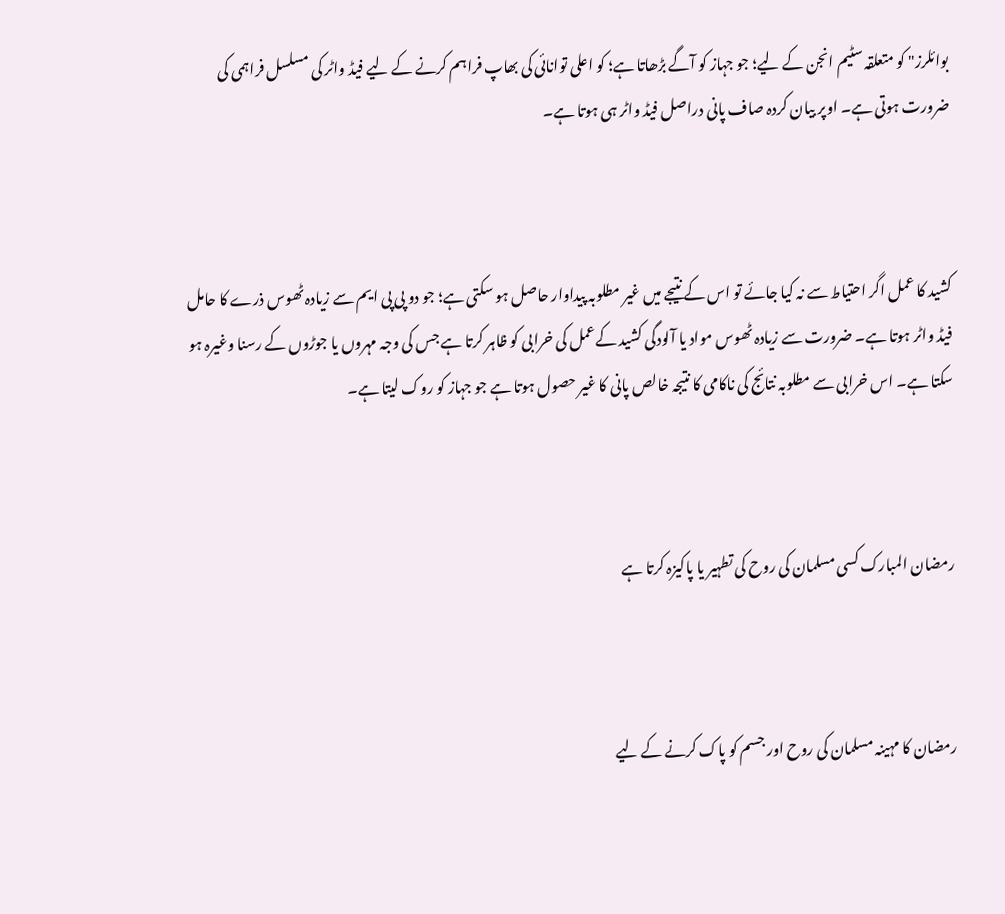بوائلرز" کو متعلقہ سٹیم انجن کے لیے؛ جو جہاز کو آگے بڑھاتا ہے؛ کو اعلی توانائی کی بھاپ فراہم کرنے کے لیے فیڈ واٹر کی مسلسل فراہمی کی ضرورت ہوتی ہے۔ اوپر بیان کردہ صاف پانی دراصل فیڈ واٹر ہی ہوتا ہے۔



کشید کا عمل اگر احتیاط سے نہ کیا جائے تو اس کے نتیجے میں غیر مطلوبہ پیداوار حاصل ہو سکتی ہے؛ جو دو پی پی ایم سے زیادہ ٹھوس ذرے کا حامل فیڈ واٹر ہوتا ہے۔ ضرورت سے زیادہ ٹھوس مواد یا آلودگی کشید کےعمل کی خرابی کو ظاہر کرتا ہے جس کی وجہ مہروں یا جوڑوں کے رسنا وغیرہ ہو سکتا ہے۔ اس خرابی سے مطلوبہ نتائج کی ناکامی کا نتیجہ خالص پانی کا غیر حصول ہوتا ہے جو جہاز کو روک لیتا ہے۔



رمضان المبارک کسی مسلمان کی روح کی تطہیر یا پاکیزہ کرتا ہے



رمضان کا مہینہ مسلمان کی روح اور جسم کو پاک کرنے کے لیے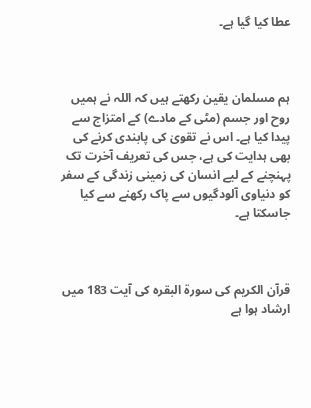عطا کیا گیا ہے۔



ہم مسلمان یقین رکھتے ہیں کہ اللہ نے ہمیں روح اور جسم (مٹی کے مادے) کے امتزاج سے پیدا کیا ہے۔ اس نے تقویٰ کی پابندی کرنے کی بھی ہدایت کی ہے، جس کی تعریف آخرت تک پہنچنے کے لیے انسان کی زمینی زندگی کے سفر کو دنیاوی آلودگیوں سے پاک رکھنے سے کیا جاسکتا ہے۔



قرآن الکریم کی سورۃ البقرہ کی آیت 183 میں ارشاد ہوا ہے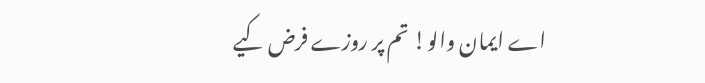اے ایمان والو! تم پر روزے فرض کیے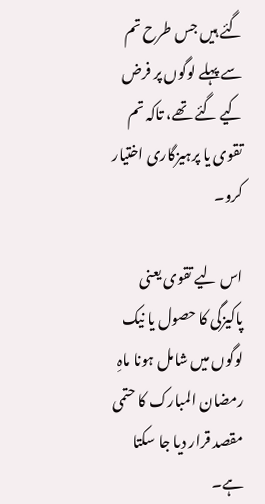گئے ہیں جس طرح تم سے پہلے لوگوں پر فرض کیے گئے تھے، تاکہ تم تقوی یا پرہیزگاری اختیار کرو۔

اس لیے تقوی یعنی پاکیزگی کا حصول یا نیک لوگوں میں شامل ہونا ماہِ رمضان المبارک کا حتمی مقصد قرار دیا جا سکتا ہے۔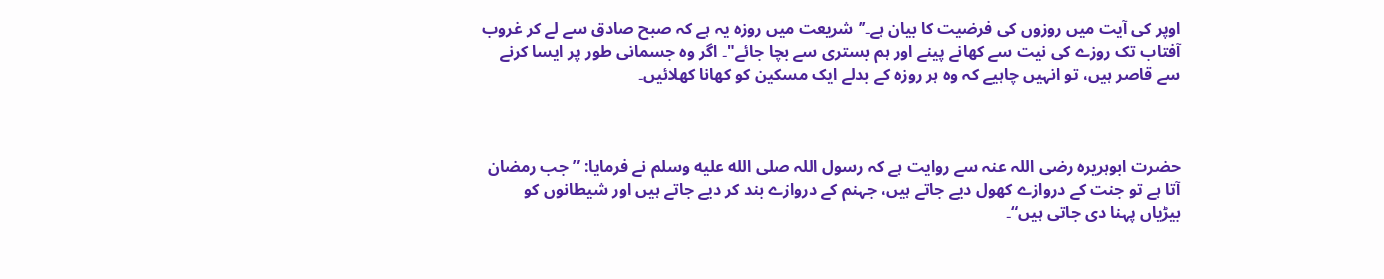اوپر کی آیت میں روزوں کی فرضیت کا بیان ہے۔’’شریعت میں روزہ یہ ہے کہ صبح صادق سے لے کر غروب آفتاب تک روزے کی نیت سے کھانے پینے اور ہم بستری سے بچا جائے"۔ اگر وہ جسمانی طور پر ایسا کرنے سے قاصر ہیں، تو انہیں چاہیے کہ وہ ہر روزہ کے بدلے ایک مسکین کو کھانا کھلائیں۔



حضرت ابوہریرہ رضی اللہ عنہ سے روایت ہے کہ رسول اللہ صلى الله عليه وسلم نے فرمایا: ”جب رمضان آتا ہے تو جنت کے دروازے کھول دیے جاتے ہیں، جہنم کے دروازے بند کر دیے جاتے ہیں اور شیطانوں کو بیڑیاں پہنا دی جاتی ہیں“۔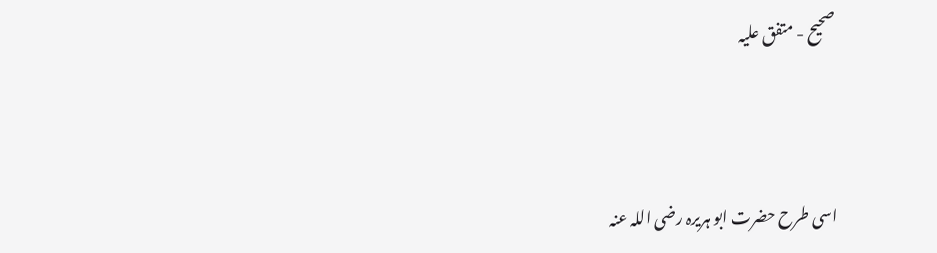صحیح - متفق علیہ



اسی طرح حضرت ابو ہریرہ رضی اللہ عنہ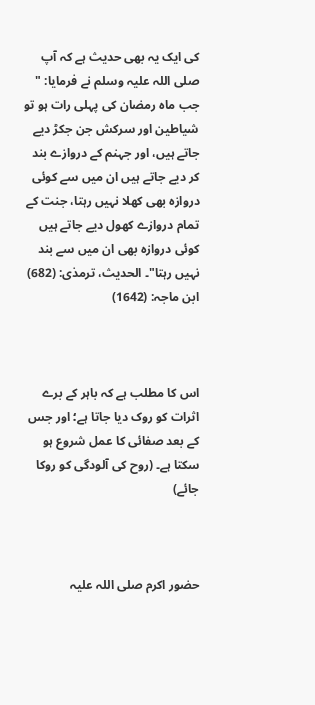کی ایک یہ بھی حدیث ہے کہ آپ صلی اللہ علیہ وسلم نے فرمایا: " جب ماہ رمضان کی پہلی رات ہو تو شیاطین اور سرکش جن جکڑ دیے جاتے ہیں، اور جہنم کے دروازے بند کر دیے جاتے ہیں ان میں سے کوئی دروازہ بھی کھلا نہیں رہتا، جنت کے تمام دروازے کھول دیے جاتے ہیں کوئی دروازہ بھی ان میں سے بند نہیں رہتا"۔ الحدیث، ترمذی: (682) ابن ماجہ: (1642)



اس کا مطلب ہے کہ باہر کے برے اثرات کو روک دیا جاتا ہے؛ اور جس کے بعد صفائی کا عمل شروع ہو سکتا ہے۔ (روح کی آلودگی کو روکا جائے)



حضور اکرم صلی اللہ علیہ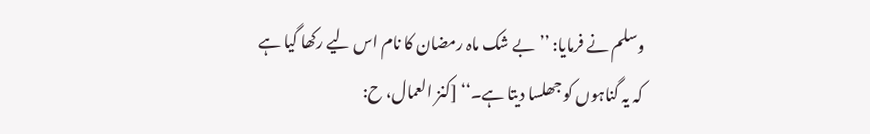وسلم نے فرمایا: ’’بے شک ماہ رمضان کا نام اس لیے رکھا گیا ہے کہ یہ گناہوں کو جھلسا دیتا ہے۔‘‘ [کنز العمال، ح: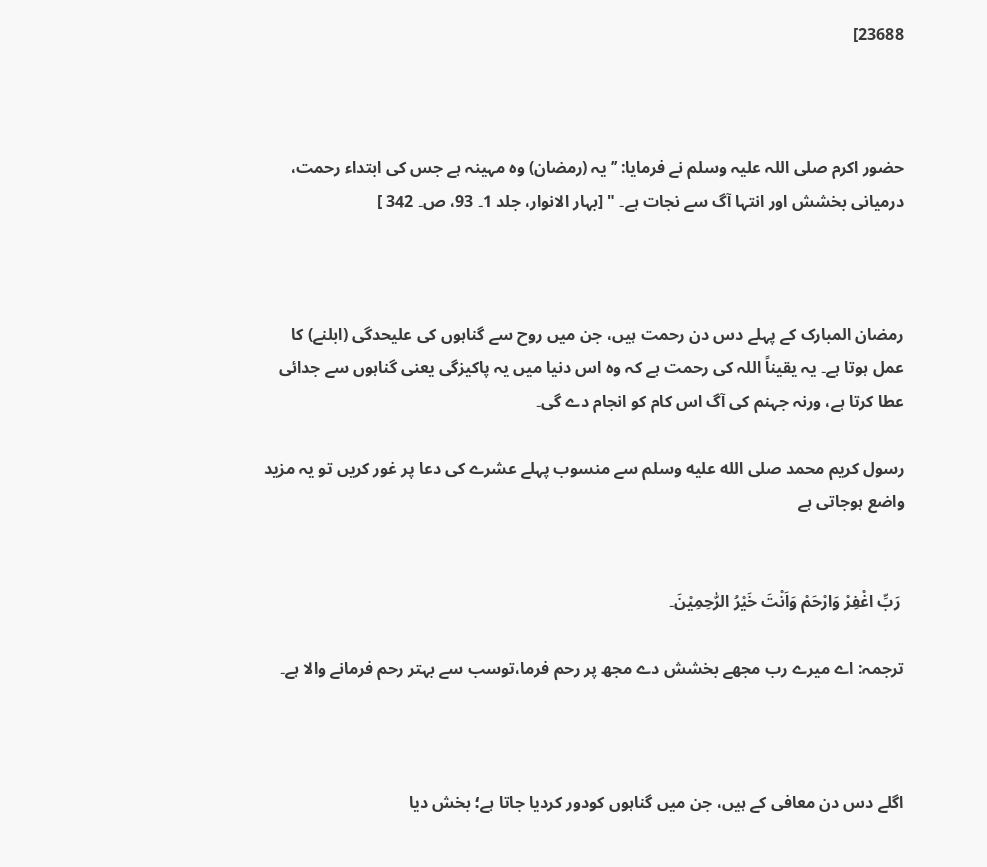23688]



حضور اکرم صلی اللہ علیہ وسلم نے فرمایا: ’’ یہ (رمضان) وہ مہینہ ہے جس کی ابتداء رحمت، درمیانی بخشش اور انتہا آگ سے نجات ہے۔ " [بہار الانوار، جلد 1۔ 93، ص۔ 342 ]



رمضان المبارک کے پہلے دس دن رحمت ہیں، جن میں روح سے گناہوں کی علیحدگی (ابلنے) کا عمل ہوتا ہے۔ یہ یقیناً اللہ کی رحمت ہے کہ وہ اس دنیا میں یہ پاکیزگی یعنی گناہوں سے جدائی عطا کرتا ہے، ورنہ جہنم کی آگ اس کام کو انجام دے گی۔

رسول کریم محمد صلى الله عليه وسلم سے منسوب پہلے عشرے کی دعا پر غور کریں تو یہ مزید واضع ہوجاتی ہے


 رَبِّ اغْفِرْ وَارْحَمْ وَاَنْتَ خَیْرُ الرّٰحِمِیْنَ۔

ترجمہ: اے میرے رب مجھے بخشش دے مجھ پر رحم فرما،توسب سے بہتر رحم فرمانے والا ہے۔



اگلے دس دن معافی کے ہیں، جن میں گناہوں کودور کردیا جاتا ہے؛ بخش دیا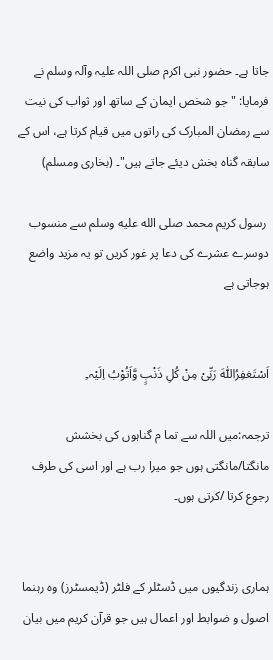جاتا ہے۔ حضور نبی اکرم صلی اللہ علیہ وآلہ وسلم نے فرمایا: " جو شخص ایمان کے ساتھ اور ثواب کی نیت سے رمضان المبارک کی راتوں میں قیام کرتا ہے، اس کے سابقہ گناہ بخش دیئے جاتے ہیں"۔ (بخاری ومسلم)

 رسول کریم محمد صلى الله عليه وسلم سے منسوب دوسرے عشرے کی دعا پر غور کریں تو یہ مزید واضع ہوجاتی ہے


اَسْتَغفِرُاللّٰہَ رَبِّیْ مِنْ کُلِ ذَنْبٍ وَّاَتُوْبُ اِلَیْہ۔ِ

ترجمہ:میں اللہ سے تما م گناہوں کی بخشش مانگتا/مانگتی ہوں جو میرا رب ہے اور اسی کی طرف رجوع کرتا /کرتی ہوں۔


ہماری زندگیوں میں ڈسٹلر کے فلٹر (ڈیمسٹرز) وہ رہنما اصول و ضوابط اور اعمال ہیں جو قرآن کریم میں بیان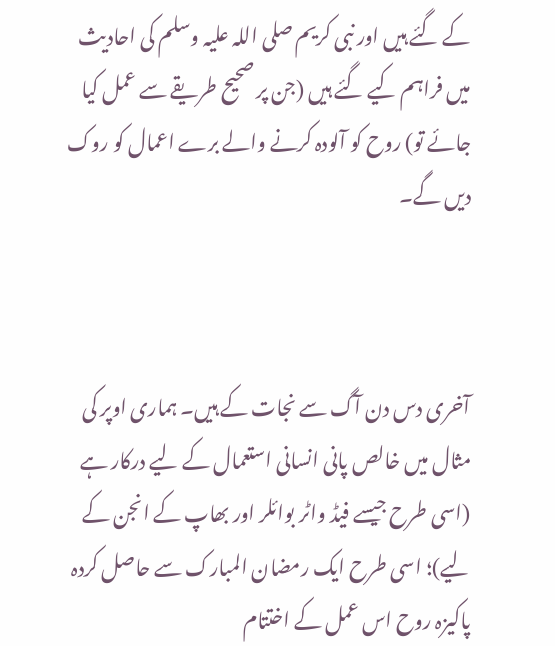کے گئے ہیں اور نبی کریم صلی اللہ علیہ وسلم کی احادیث میں فراہم کیے گئے ہیں (جن پر صحیح طریقے سے عمل کیا جائے تو) روح کو آلودہ کرنے والے برے اعمال کو روک دیں گے۔



آخری دس دن آگ سے نجات کے ہیں۔ ہماری اوپر کی مثال میں خالص پانی انسانی استعمال کے لیے درکار ہے (اسی طرح جیسے فیڈ واٹر بوائلر اور بھاپ کے انجن کے لیے)؛ اسی طرح ایک رمضان المبارک سے حاصل کردہ پاکیزہ روح اس عمل کے اختتام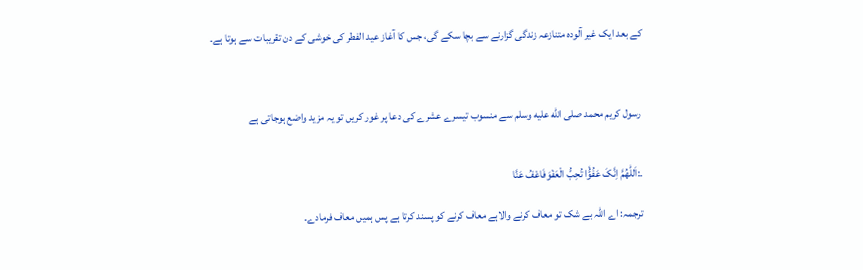کے بعد ایک غیر آلودہ متنازعہ زندگی گزارنے سے بچا سکے گی، جس کا آغاز عید الفطر کی خوشی کے دن تقریبات سے ہوتا ہے۔



 رسول کریم محمد صلى الله عليه وسلم سے منسوب تیسرے عشرے کی دعا پر غور کریں تو یہ مزید واضع ہوجاتی ہے


۔:اَللّٰھُمَّ اِنَّکَ عَفُوُّٗا تُحِبُّ الْعَفْوَفَاعْفُ عَنَّا

ترجمہ: اے اللہ بے شک تو معاف کرنے والاہے معاف کرنے کو پسند کرتا ہے پس ہمیں معاف فرمادے۔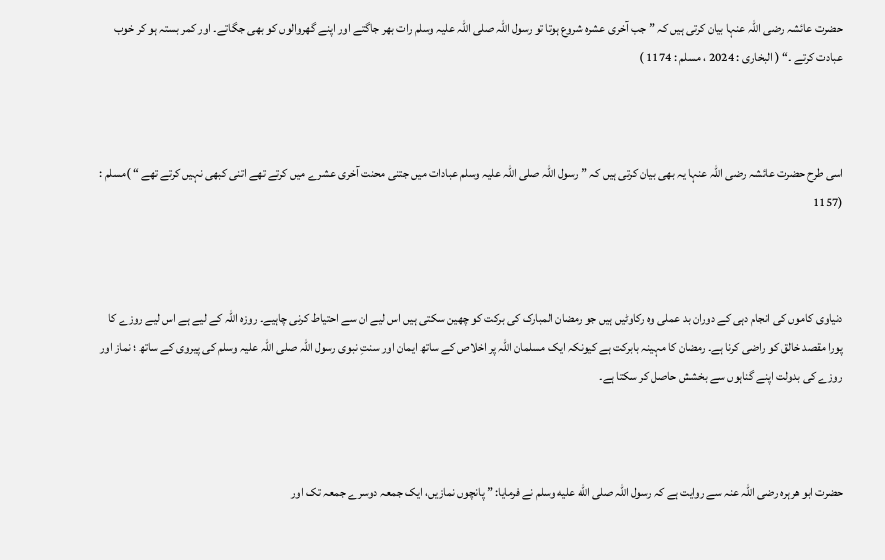حضرت عائشہ رضی اللہ عنہا بیان کرتی ہیں کہ ” جب آخری عشرہ شروع ہوتا تو رسول اللہ صلی اللہ علیہ وسلم رات بھر جاگتے اور اپنے گھروالوں کو بھی جگاتے۔ اور کمر بستہ ہو کر خوب عبادت کرتے ۔“ ( البخاری : 2024 ، مسلم : 1174 )



اسی طرح حضرت عائشہ رضی اللہ عنہا یہ بھی بیان کرتی ہیں کہ ”رسول اللہ صلی اللہ علیہ وسلم عبادات میں جتنی محنت آخری عشرے میں کرتے تھے اتنی کبھی نہیں کرتے تھے “ )مسلم : (1157



دنیاوی کاموں کی انجام دہی کے دوران بد عملی وہ رکاوٹیں ہیں جو رمضان المبارک کی برکت کو چھین سکتی ہیں اس لیے ان سے احتیاط کرنی چاہیے۔ روزہ اللہ کے لیے ہے اس لیے روزے کا پورا مقصد خالق کو راضی کرنا ہے۔ رمضان کا مہینہ بابرکت ہے کیونکہ ایک مسلمان اللہ پر اخلاص کے ساتھ ایمان اور سنتِ نبوی رسول اللہ صلی اللہ علیہ وسلم کی پیروی کے ساتھ ؛ نماز اور روزے کی بدولت اپنے گناہوں سے بخشش حاصل کر سکتا ہے۔



حضرت ابو ھرہرہ رضی اللہ عنہ سے روایت ہے کہ رسول اللہ صلى الله عليه وسلم نے فرمایا: ” پانچوں نمازیں، ایک جمعہ دوسرے جمعہ تک اور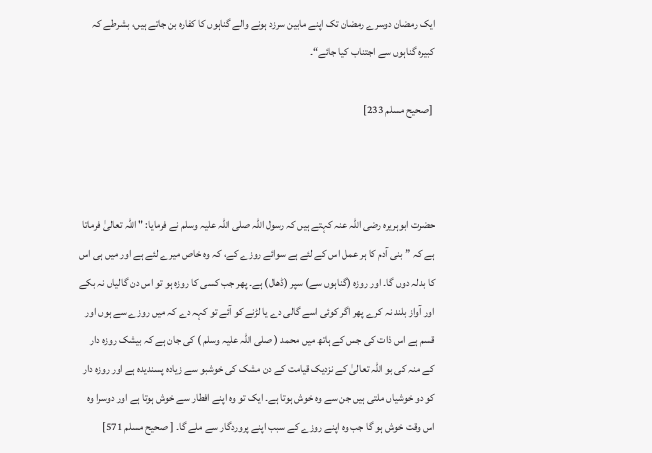ایک رمضان دوسرے رمضان تک اپنے مابین سرزد ہونے والے گناہوں کا کفارہ بن جاتے ہیں، بشرطے کہ کبیرہ گناہوں سے اجتناب کیا جائے“۔

 [صحیح مسلم 233]



حضرت ابوہریرہ رضی اللہ عنہ کہتے ہیں کہ رسول اللہ صلی اللہ علیہ وسلم نے فرمایا: " اللہ تعالیٰ فرماتا ہے کہ ”بنی آدم کا ہر عمل اس کے لئے ہے سوائے روزے کے، کہ وہ خاص میرے لئے ہے اور میں ہی اس کا بدلہ دوں گا۔ اور روزہ (گناہوں سے) سپر (ڈھال) ہے۔ پھر جب کسی کا روزہ ہو تو اس دن گالیاں نہ بکے اور آواز بلند نہ کرے پھر اگر کوئی اسے گالی دے یا لڑنے کو آئے تو کہہ دے کہ میں روزے سے ہوں اور قسم ہے اس ذات کی جس کے ہاتھ میں محمد ( صلی اللہ علیہ وسلم ) کی جان ہے کہ بیشک روزہ دار کے منہ کی بو اللہ تعالیٰ کے نزدیک قیامت کے دن مشک کی خوشبو سے زیادہ پسندیدہ ہے اور روزہ دار کو دو خوشیاں ملتی ہیں جن سے وہ خوش ہوتا ہے۔ ایک تو وہ اپنے افطار سے خوش ہوتا ہے اور دوسرا وہ اس وقت خوش ہو گا جب وہ اپنے روزے کے سبب اپنے پروردگار سے ملے گا۔ [ صحيح مسلم 571]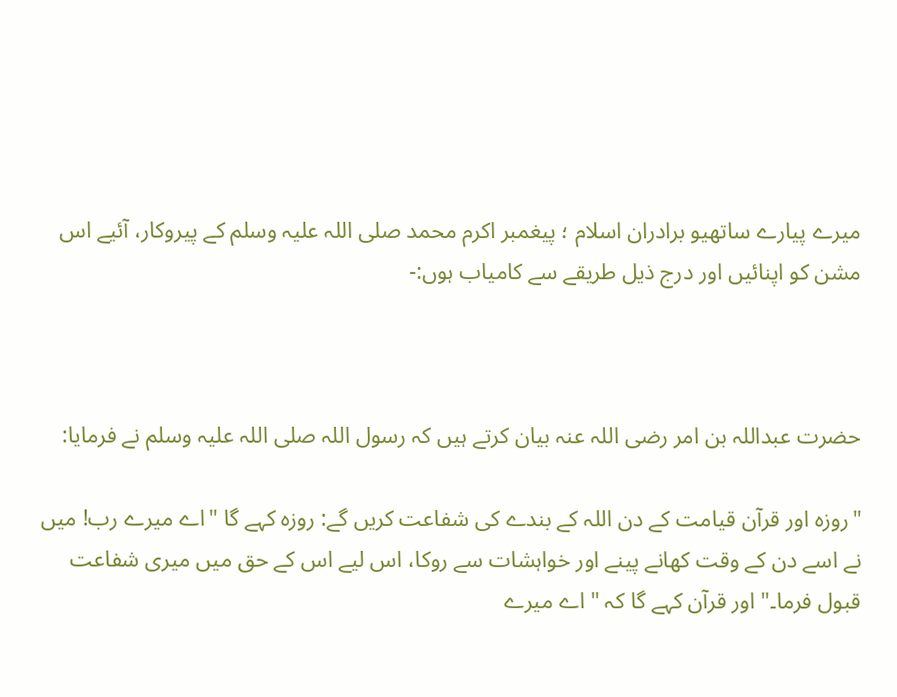میرے پیارے ساتھیو برادران اسلام ؛ پیغمبر اکرم محمد صلی اللہ علیہ وسلم کے پیروکار، آئیے اس مشن کو اپنائیں اور درج ذیل طریقے سے کامیاب ہوں:-



حضرت عبداللہ بن امر رضی اللہ عنہ بیان کرتے ہیں کہ رسول اللہ صلی اللہ علیہ وسلم نے فرمایا:

"روزہ اور قرآن قیامت کے دن اللہ کے بندے کی شفاعت کریں گے: روزہ کہے گا "اے میرے رب! میں نے اسے دن کے وقت کھانے پینے اور خواہشات سے روکا، اس لیے اس کے حق میں میری شفاعت قبول فرما۔" اور قرآن کہے گا کہ " اے میرے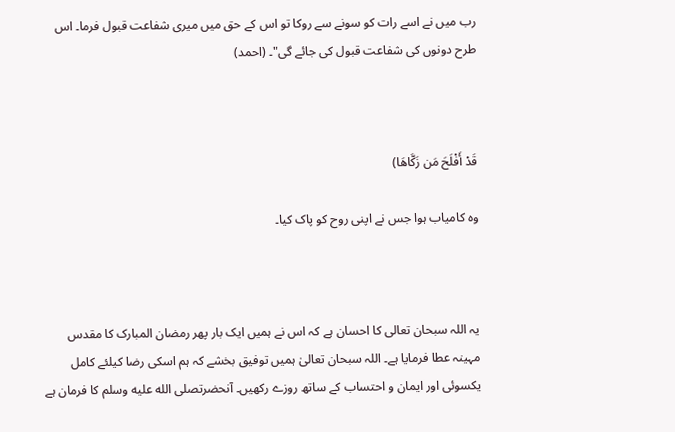رب میں نے اسے رات کو سونے سے روکا تو اس کے حق میں میری شفاعت قبول فرما۔ اس طرح دونوں کی شفاعت قبول کی جائے گی"۔ (احمد)



قَدْ أَفْلَحَ مَن زَكَّاهَا)

وہ کامیاب ہوا جس نے اپنی روح کو پاک کیا۔



یہ اللہ سبحان تعالی کا احسان ہے کہ اس نے ہمیں ایک بار پھر رمضان المبارک کا مقدس مہینہ عطا فرمایا ہے۔ اللہ سبحان تعالیٰ ہمیں توفیق بخشے کہ ہم اسکی رضا کیلئے کامل یکسوئی اور ایمان و احتساب کے ساتھ روزے رکھیں۔ آنحضرتصلى الله عليه وسلم کا فرمان ہے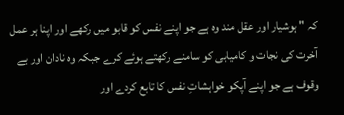کہ " ہوشیار اور عقل مند وہ ہے جو اپنے نفس کو قابو میں رکھے اور اپنا ہر عمل آخرت کی نجات و کامیابی کو سامنے رکھتے ہوئے کرے جبکہ وہ نادان اور بے وقوف ہے جو اپنے آپکو خواہشاتِ نفس کا تابع کردے اور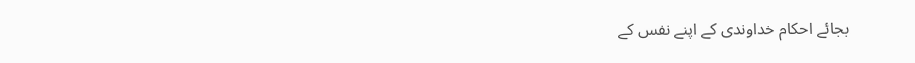بجائے احکام خداوندی کے اپنے نفس کے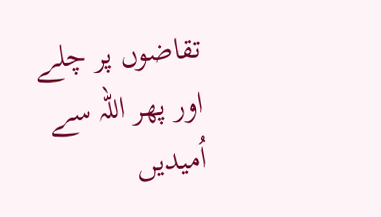تقاضوں پر چلے اور پھر اللہ سے اُمیدیں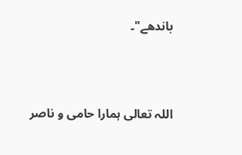باندھے"۔



اللہ تعالی ہمارا حامی و ناصر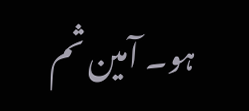ہو۔ آمین ثم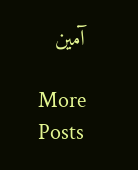آمین

More Posts